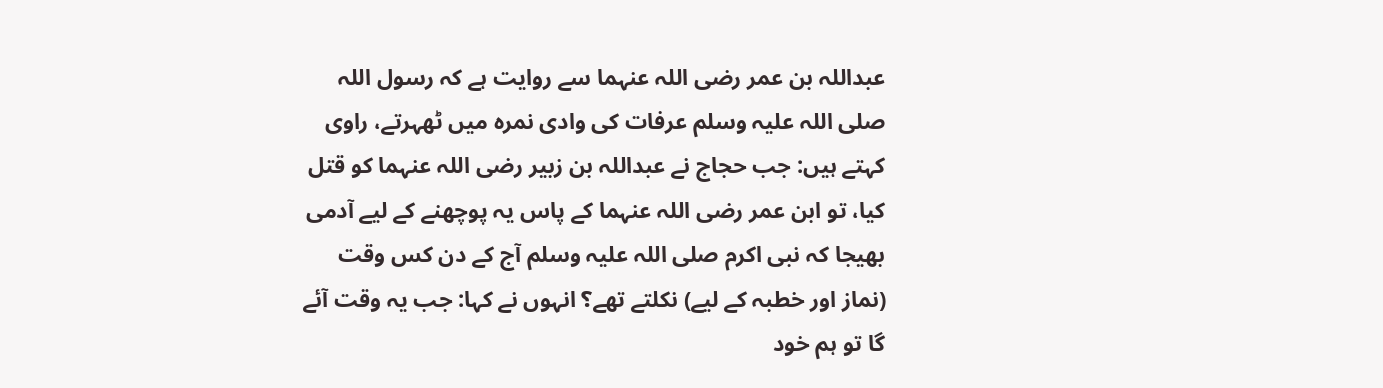عبداللہ بن عمر رضی اللہ عنہما سے روایت ہے کہ رسول اللہ صلی اللہ علیہ وسلم عرفات کی وادی نمرہ میں ٹھہرتے، راوی کہتے ہیں: جب حجاج نے عبداللہ بن زبیر رضی اللہ عنہما کو قتل کیا، تو ابن عمر رضی اللہ عنہما کے پاس یہ پوچھنے کے لیے آدمی بھیجا کہ نبی اکرم صلی اللہ علیہ وسلم آج کے دن کس وقت (نماز اور خطبہ کے لیے) نکلتے تھے؟ انہوں نے کہا: جب یہ وقت آئے گا تو ہم خود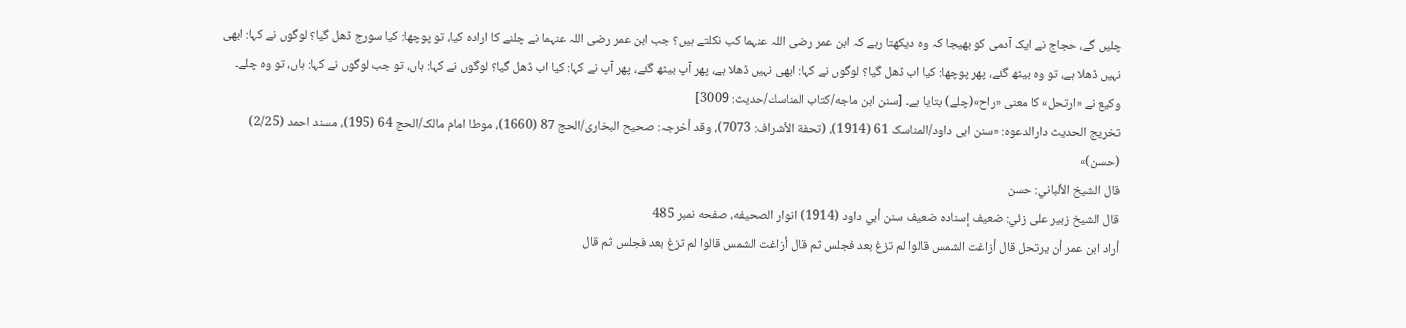چلیں گے، حجاج نے ایک آدمی کو بھیجا کہ وہ دیکھتا رہے کہ ابن عمر رضی اللہ عنہما کب نکلتے ہیں؟ جب ابن عمر رضی اللہ عنہما نے چلنے کا ارادہ کیا، تو پوچھا: کیا سورج ڈھل گیا؟ لوگوں نے کہا: ابھی نہیں ڈھلا ہے، تو وہ بیٹھ گئے، پھر پوچھا: کیا اب ڈھل گیا؟ لوگوں نے کہا: ابھی نہیں ڈھلا ہے، پھر آپ بیٹھ گئے، پھر آپ نے کہا: کیا اب ڈھل گیا؟ لوگوں نے کہا: ہاں، تو جب لوگوں نے کہا: ہاں، تو وہ چلے۔ وکیع نے «ارتحل» کا معنی «راح»(چلے) بتایا ہے۔ [سنن ابن ماجه/كتاب المناسك/حدیث: 3009]
تخریج الحدیث دارالدعوہ: «سنن ابی داود/المناسک 61 (1914)، (تحفة الأشراف: 7073)، وقد أخرجہ: صحیح البخاری/الحج 87 (1660)، موطا امام مالک/الحج 64 (195)، مسند احمد (2/25) (حسن)»
قال الشيخ الألباني: حسن
قال الشيخ زبير على زئي: ضعيف إسناده ضعيف سنن أبي داود (1914) انوار الصحيفه، صفحه نمبر 485
أراد ابن عمر أن يرتحل قال أزاغت الشمس قالوا لم تزغ بعد فجلس ثم قال أزاغت الشمس قالوا لم تزغ بعد فجلس ثم قال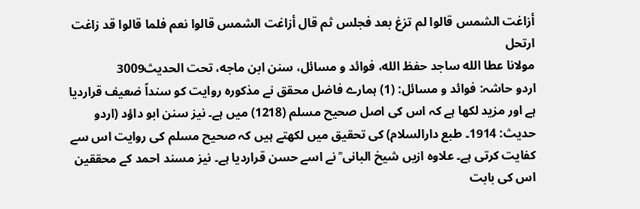أزاغت الشمس قالوا لم تزغ بعد فجلس ثم قال أزاغت الشمس قالوا نعم فلما قالوا قد زاغت ارتحل
مولانا عطا الله ساجد حفظ الله، فوائد و مسائل، سنن ابن ماجه، تحت الحديث3009
اردو حاشہ: فوائد و مسائل: (1) ہمارے فاضل محقق نے مذکورہ روایت کو سنداً ضعیف قراردیا ہے اور مزید لکھا ہے کہ اس کی اصل صحیح مسلم (1218) میں ہے۔ نیز سنن ابو داؤد (اردو حديث: 1914۔ طبع دارالسلام) کی تحقیق میں لکھتے ہیں کہ صحیح مسلم کی روایت اس سے کفایت کرتی ہے۔ علاوہ ازیں شیخ البانی ؒ نے اسے حسن قراردیا ہے۔ نیز مسند احمد کے محققین اس کی بابت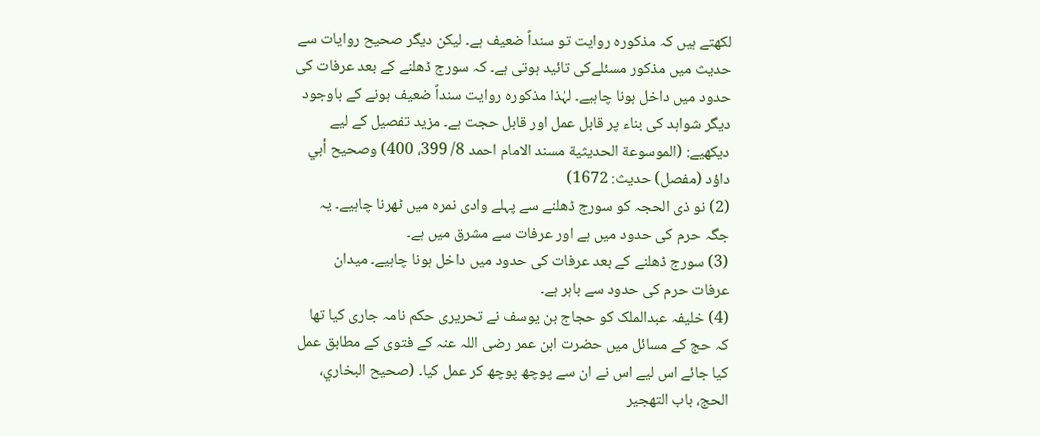لکھتے ہیں کہ مذکورہ روایت تو سنداً ضعیف ہے۔ لیکن دیگر صحیح روایات سے حدیث میں مذکور مسئلےکی تائید ہوتی ہے۔ کہ سورج ڈھلنے کے بعد عرفات کی حدود میں داخل ہونا چاہیے۔ لہٰذا مذکورہ روایت سنداً ضعیف ہونے کے باوجود دیگر شواہد کی بناء پر قابل عمل اور قابل حجت ہے۔ مزید تفصیل کے لیے دیکھیے: (الموسوعة الحديثية مسند الامام احمد 8/ 399، 400) وصحيح أبي داؤد (مفصل) حديث: 1672)
(2) نو ذی الحجہ کو سورج ڈھلنے سے پہلے وادی نمرہ میں ٹھرنا چاہیے۔ یہ جگہ حرم کی حدود میں ہے اور عرفات سے مشرق میں ہے۔
(3) سورج ڈھلنے کے بعد عرفات کی حدود میں داخل ہونا چاہیے۔ میدان عرفات حرم کی حدود سے باہر ہے۔
(4) خلیفہ عبدالملک کو حجاج بن یوسف نے تحریری حکم نامہ جاری کیا تھا کہ حج کے مسائل میں حضرت ابن عمر رضی اللہ عنہ کے فتوی کے مطابق عمل کیا جائے اس لیے اس نے ان سے پوچھ پوچھ کر عمل کیا۔ (صحيح البخاري، الحج، باب التهجير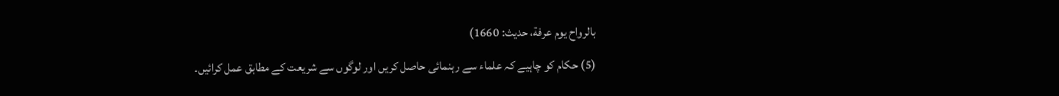بالرواح يوم عرفة، حديث: 1660)
(5) حکام کو چاہیے کہ علماء سے رہنمائی حاصل کریں اور لوگوں سے شریعت کے مطابق عمل کرائیں۔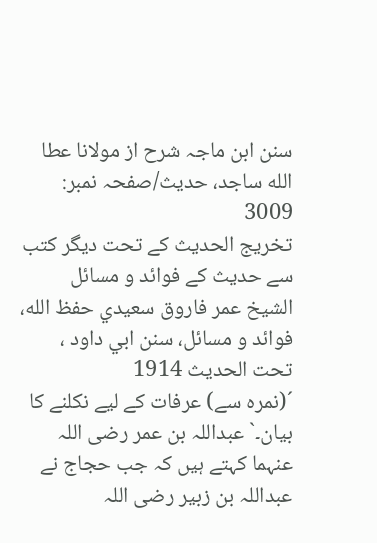سنن ابن ماجہ شرح از مولانا عطا الله ساجد، حدیث/صفحہ نمبر: 3009
تخریج الحدیث کے تحت دیگر کتب سے حدیث کے فوائد و مسائل
الشيخ عمر فاروق سعيدي حفظ الله، فوائد و مسائل، سنن ابي داود ، تحت الحديث 1914
´(نمرہ سے) عرفات کے لیے نکلنے کا بیان۔` عبداللہ بن عمر رضی اللہ عنہما کہتے ہیں کہ جب حجاج نے عبداللہ بن زبیر رضی اللہ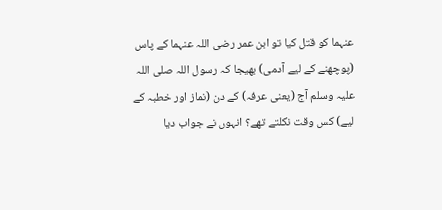عنہما کو قتل کیا تو ابن عمر رضی اللہ عنہما کے پاس (پوچھنے کے لیے آدمی) بھیجا کہ رسول اللہ صلی اللہ علیہ وسلم آج (یعنی عرفہ) کے دن (نماز اور خطبہ کے لیے) کس وقت نکلتے تھے؟ انہوں نے جواب دیا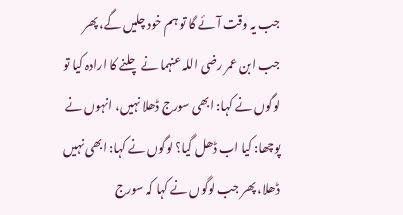جب یہ وقت آئے گا تو ہم خود چلیں گے، پھر جب ابن عمر رضی اللہ عنہما نے چلنے کا ارادہ کیا تو لوگوں نے کہا: ابھی سورج ڈھلا نہیں، انہوں نے پوچھا: کیا اب ڈھل گیا؟ لوگوں نے کہا: ابھی نہیں ڈھلا، پھر جب لوگوں نے کہا کہ سورج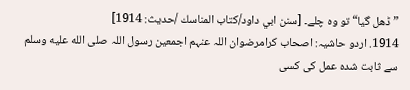”ڈھل گیا“ تو وہ چلے۔ [سنن ابي داود/كتاب المناسك /حدیث: 1914]
1914. اردو حاشیہ: اصحاب کرامرضوان اللہ عنہم اجمعین رسول اللہ صلى الله عليه وسلم سے ثابت شدہ عمل کی کسی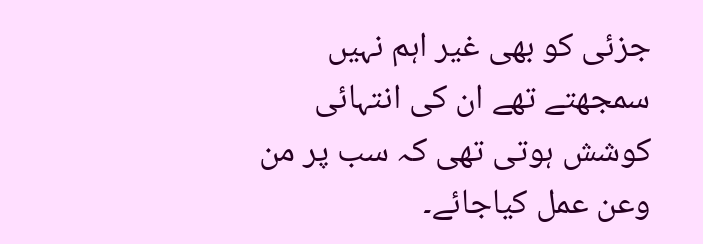جزئی کو بھی غیر اہم نہیں سمجھتے تھے ان کی انتہائی کوشش ہوتی تھی کہ سب پر من وعن عمل کیاجائے۔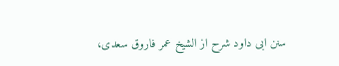سنن ابی داود شرح از الشیخ عمر فاروق سعدی،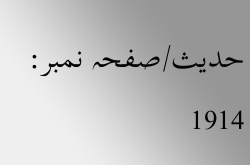حدیث/صفحہ نمبر: 1914